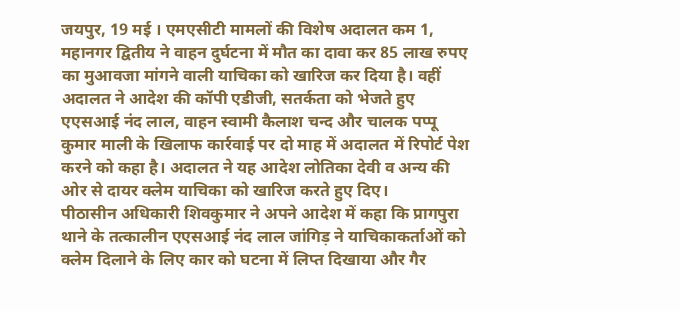जयपुर, 19 मई । एमएसीटी मामलों की विशेष अदालत कम 1, महानगर द्वितीय ने वाहन दुर्घटना में मौत का दावा कर 85 लाख रुपए का मुआवजा मांगने वाली याचिका को खारिज कर दिया है। वहीं अदालत ने आदेश की कॉपी एडीजी, सतर्कता को भेजते हुए एएसआई नंद लाल, वाहन स्वामी कैलाश चन्द और चालक पप्पू कुमार माली के खिलाफ कार्रवाई पर दो माह में अदालत में रिपोर्ट पेश करने को कहा है। अदालत ने यह आदेश लोतिका देवी व अन्य की ओर से दायर क्लेम याचिका को खारिज करते हुए दिए।
पीठासीन अधिकारी शिवकुमार ने अपने आदेश में कहा कि प्रागपुरा थाने के तत्कालीन एएसआई नंद लाल जांगिड़ ने याचिकाकर्ताओं को क्लेम दिलाने के लिए कार को घटना में लिप्त दिखाया और गैर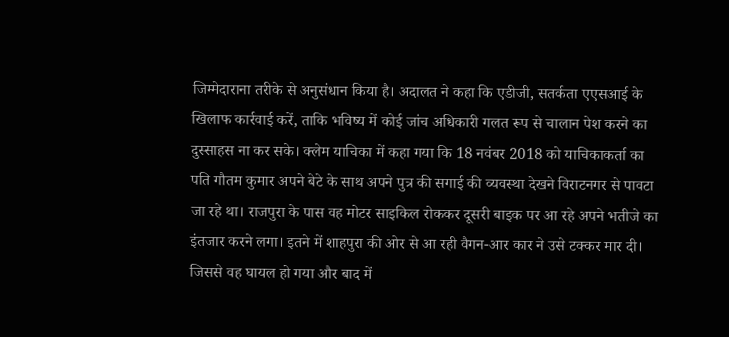जिम्मेदाराना तरीके से अनुसंधान किया है। अदालत ने कहा कि एडीजी, सतर्कता एएसआई के खिलाफ कार्रवाई करें, ताकि भविष्य में कोई जांच अधिकारी गलत रूप से चालान पेश करने का दुस्साहस ना कर सके। क्लेम याचिका में कहा गया कि 18 नवंबर 2018 को याचिकाकर्ता का पति गौतम कुमार अपने बेटे के साथ अपने पुत्र की सगाई की व्यवस्था देखने विराटनगर से पावटा जा रहे था। राजपुरा के पास वह मोटर साइकिल रोककर दूसरी बाइक पर आ रहे अपने भतीजे का इंतजार करने लगा। इतने में शाहपुरा की ओर से आ रही वैगन-आर कार ने उसे टक्कर मार दी। जिससे वह घायल हो गया और बाद में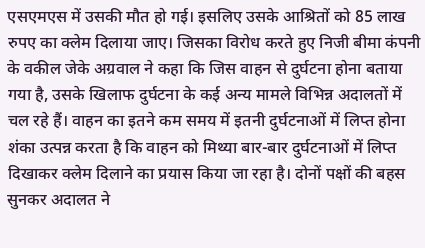एसएमएस में उसकी मौत हो गई। इसलिए उसके आश्रितों को 85 लाख रुपए का क्लेम दिलाया जाए। जिसका विरोध करते हुए निजी बीमा कंपनी के वकील जेके अग्रवाल ने कहा कि जिस वाहन से दुर्घटना होना बताया गया है, उसके खिलाफ दुर्घटना के कई अन्य मामले विभिन्न अदालतों में चल रहे हैं। वाहन का इतने कम समय में इतनी दुर्घटनाओं में लिप्त होना शंका उत्पन्न करता है कि वाहन को मिथ्या बार-बार दुर्घटनाओं में लिप्त दिखाकर क्लेम दिलाने का प्रयास किया जा रहा है। दोनों पक्षों की बहस सुनकर अदालत ने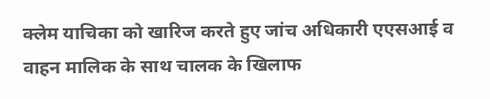क्लेम याचिका को खारिज करते हुए जांच अधिकारी एएसआई व वाहन मालिक के साथ चालक के खिलाफ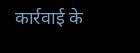कार्रवाई के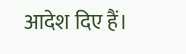आदेश दिए हैं।